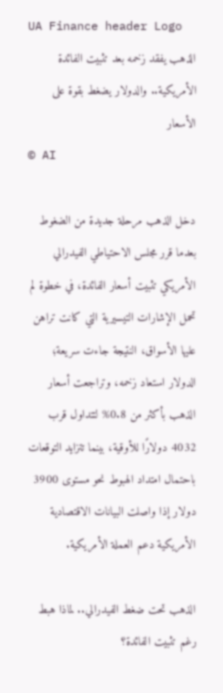UA Finance header Logo
الذهب يفقد زخمه بعد تثبيت الفائدة الأمريكية.. والدولار يضغط بقوة على الأسعار
© AI

دخل الذهب مرحلة جديدة من الضغوط بعدما قرر مجلس الاحتياطي الفيدرالي الأمريكي تثبيت أسعار الفائدة، في خطوة لم تحمل الإشارات التيسيرية التي كانت تراهن عليها الأسواق، النتيجة جاءت سريعة؛ الدولار استعاد زخمه، وتراجعت أسعار الذهب بأكثر من 0.8% لتتداول قرب 4032 دولارًا للأوقية، بينما تتزايد التوقعات باحتمال امتداد الهبوط نحو مستوى 3900 دولار إذا واصلت البيانات الاقتصادية الأمريكية دعم العملة الأمريكية.

الذهب تحت ضغط الفيدرالي.. لماذا هبط رغم تثبيت الفائدة؟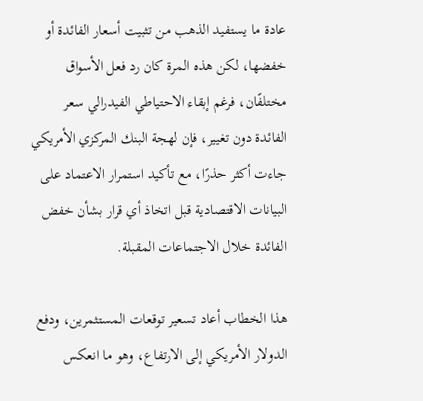عادة ما يستفيد الذهب من تثبيت أسعار الفائدة أو خفضها، لكن هذه المرة كان رد فعل الأسواق مختلفًان، فرغم إبقاء الاحتياطي الفيدرالي سعر الفائدة دون تغيير، فإن لهجة البنك المركزي الأمريكي جاءت أكثر حذرًا، مع تأكيد استمرار الاعتماد على البيانات الاقتصادية قبل اتخاذ أي قرار بشأن خفض الفائدة خلال الاجتماعات المقبلة.

هذا الخطاب أعاد تسعير توقعات المستثمرين، ودفع الدولار الأمريكي إلى الارتفاع، وهو ما انعكس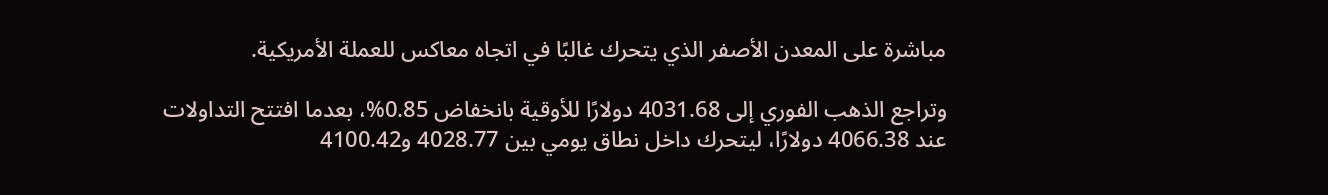مباشرة على المعدن الأصفر الذي يتحرك غالبًا في اتجاه معاكس للعملة الأمريكية.

وتراجع الذهب الفوري إلى 4031.68 دولارًا للأوقية بانخفاض 0.85%، بعدما افتتح التداولات عند 4066.38 دولارًا، ليتحرك داخل نطاق يومي بين 4028.77 و4100.42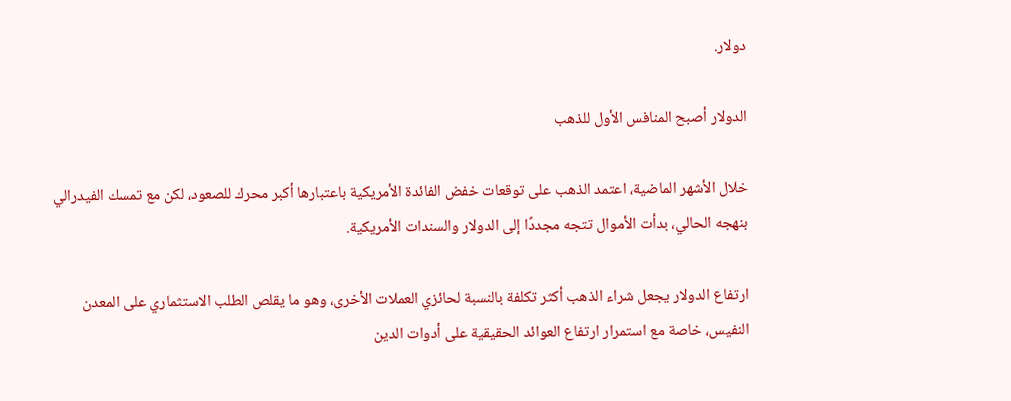دولار.

الدولار أصبح المنافس الأول للذهب

خلال الأشهر الماضية، اعتمد الذهب على توقعات خفض الفائدة الأمريكية باعتبارها أكبر محرك للصعود، لكن مع تمسك الفيدرالي بنهجه الحالي، بدأت الأموال تتجه مجددًا إلى الدولار والسندات الأمريكية.

ارتفاع الدولار يجعل شراء الذهب أكثر تكلفة بالنسبة لحائزي العملات الأخرى، وهو ما يقلص الطلب الاستثماري على المعدن النفيس، خاصة مع استمرار ارتفاع العوائد الحقيقية على أدوات الدين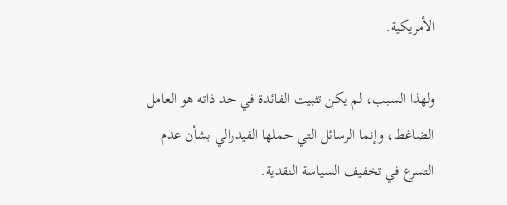الأمريكية.

ولهذا السبب، لم يكن تثبيت الفائدة في حد ذاته هو العامل الضاغط، وإنما الرسائل التي حملها الفيدرالي بشأن عدم التسرع في تخفيف السياسة النقدية.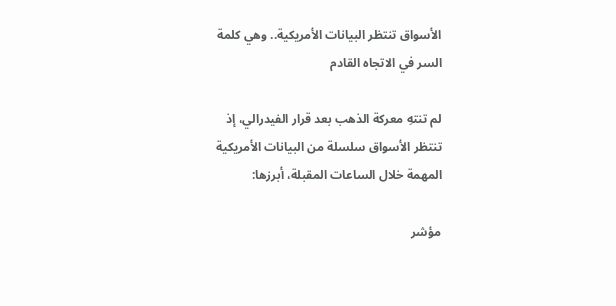الأسواق تنتظر البيانات الأمريكية.. وهي كلمة السر في الاتجاه القادم

لم تنتهِ معركة الذهب بعد قرار الفيدرالي، إذ تنتظر الأسواق سلسلة من البيانات الأمريكية المهمة خلال الساعات المقبلة، أبرزها:

مؤشر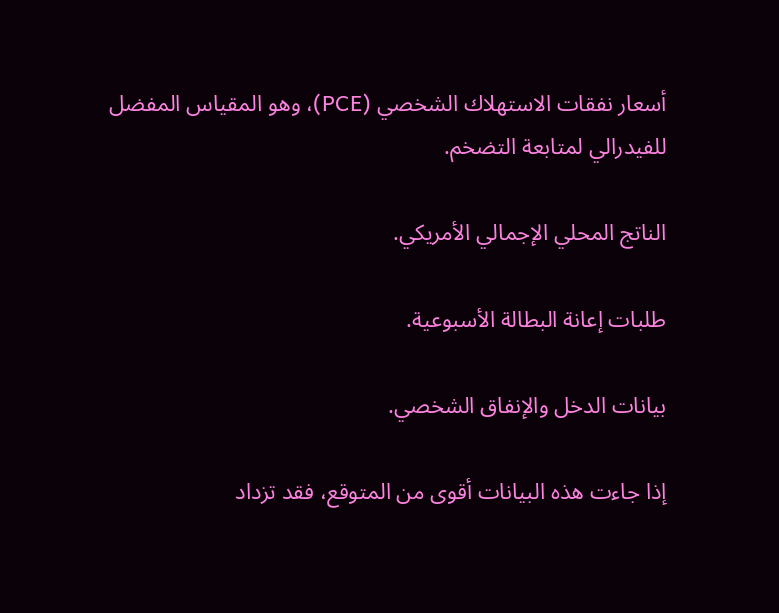أسعار نفقات الاستهلاك الشخصي (PCE)، وهو المقياس المفضل للفيدرالي لمتابعة التضخم.

الناتج المحلي الإجمالي الأمريكي.

طلبات إعانة البطالة الأسبوعية.

بيانات الدخل والإنفاق الشخصي.

إذا جاءت هذه البيانات أقوى من المتوقع، فقد تزداد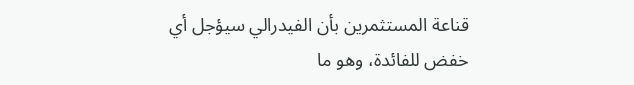قناعة المستثمرين بأن الفيدرالي سيؤجل أي خفض للفائدة، وهو ما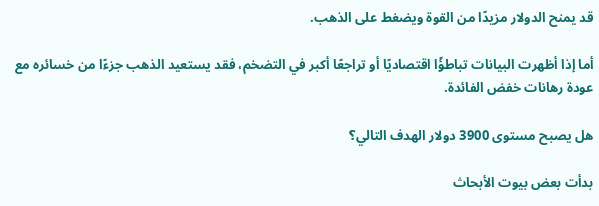قد يمنح الدولار مزيدًا من القوة ويضغط على الذهب.

أما إذا أظهرت البيانات تباطؤًا اقتصاديًا أو تراجعًا أكبر في التضخم، فقد يستعيد الذهب جزءًا من خسائره مع عودة رهانات خفض الفائدة.

هل يصبح مستوى 3900 دولار الهدف التالي؟

بدأت بعض بيوت الأبحاث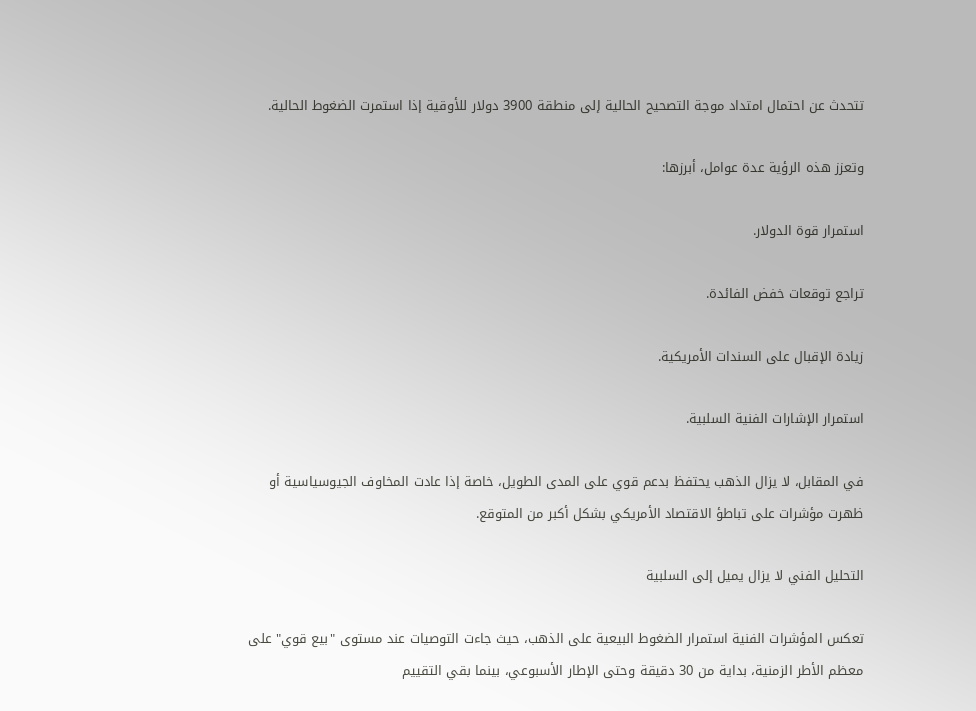تتحدث عن احتمال امتداد موجة التصحيح الحالية إلى منطقة 3900 دولار للأوقية إذا استمرت الضغوط الحالية.

وتعزز هذه الرؤية عدة عوامل، أبرزها:

استمرار قوة الدولار.

تراجع توقعات خفض الفائدة.

زيادة الإقبال على السندات الأمريكية.

استمرار الإشارات الفنية السلبية.

في المقابل، لا يزال الذهب يحتفظ بدعم قوي على المدى الطويل، خاصة إذا عادت المخاوف الجيوسياسية أو ظهرت مؤشرات على تباطؤ الاقتصاد الأمريكي بشكل أكبر من المتوقع.

التحليل الفني لا يزال يميل إلى السلبية

تعكس المؤشرات الفنية استمرار الضغوط البيعية على الذهب، حيث جاءت التوصيات عند مستوى "بيع قوي" على معظم الأطر الزمنية، بداية من 30 دقيقة وحتى الإطار الأسبوعي، بينما بقي التقييم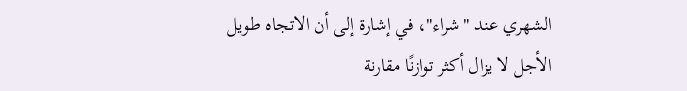الشهري عند "شراء"، في إشارة إلى أن الاتجاه طويل الأجل لا يزال أكثر توازنًا مقارنة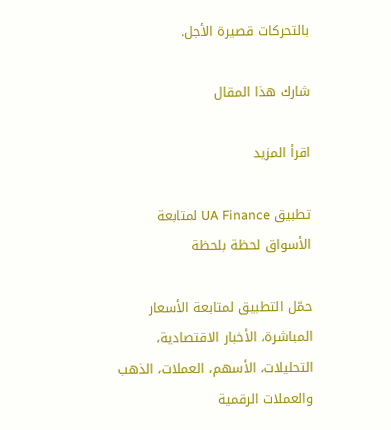بالتحركات قصيرة الأجل.

شارك هذا المقال

اقرأ المزيد

تطبيق UA Finance لمتابعة الأسواق لحظة بلحظة

حمّل التطبيق لمتابعة الأسعار المباشرة، الأخبار الاقتصادية، التحليلات، الأسهم، العملات، الذهب والعملات الرقمية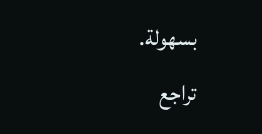بسهولة.
تراجع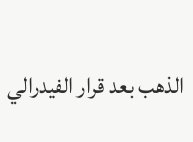الذهب بعد قرار الفيدرالي